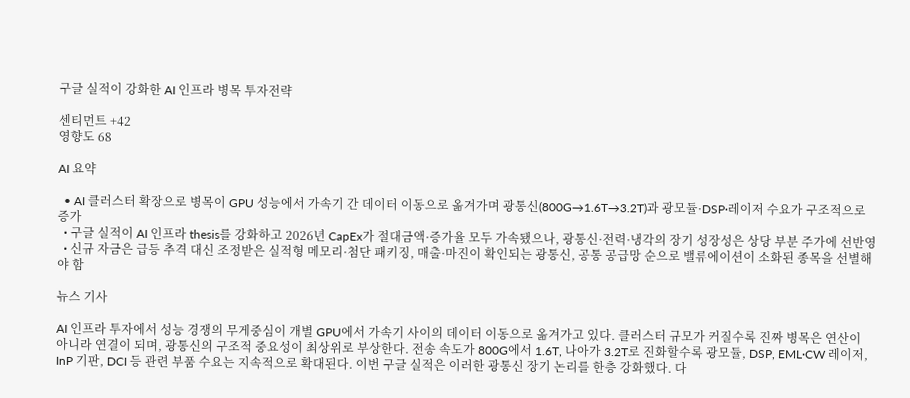구글 실적이 강화한 AI 인프라 병목 투자전략

센티먼트 +42
영향도 68

AI 요약

  • AI 클러스터 확장으로 병목이 GPU 성능에서 가속기 간 데이터 이동으로 옮겨가며 광통신(800G→1.6T→3.2T)과 광모듈·DSP·레이저 수요가 구조적으로 증가
  • 구글 실적이 AI 인프라 thesis를 강화하고 2026년 CapEx가 절대금액·증가율 모두 가속됐으나, 광통신·전력·냉각의 장기 성장성은 상당 부분 주가에 선반영
  • 신규 자금은 급등 추격 대신 조정받은 실적형 메모리·첨단 패키징, 매출·마진이 확인되는 광통신, 공통 공급망 순으로 밸류에이션이 소화된 종목을 선별해야 함

뉴스 기사

AI 인프라 투자에서 성능 경쟁의 무게중심이 개별 GPU에서 가속기 사이의 데이터 이동으로 옮겨가고 있다. 클러스터 규모가 커질수록 진짜 병목은 연산이 아니라 연결이 되며, 광통신의 구조적 중요성이 최상위로 부상한다. 전송 속도가 800G에서 1.6T, 나아가 3.2T로 진화할수록 광모듈, DSP, EML·CW 레이저, InP 기판, DCI 등 관련 부품 수요는 지속적으로 확대된다. 이번 구글 실적은 이러한 광통신 장기 논리를 한층 강화했다. 다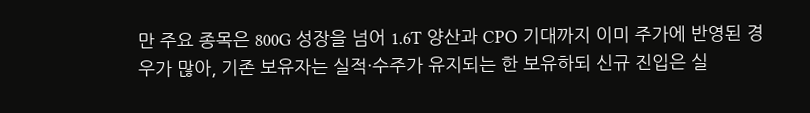만 주요 종목은 800G 성장을 넘어 1.6T 양산과 CPO 기대까지 이미 주가에 반영된 경우가 많아, 기존 보유자는 실적·수주가 유지되는 한 보유하되 신규 진입은 실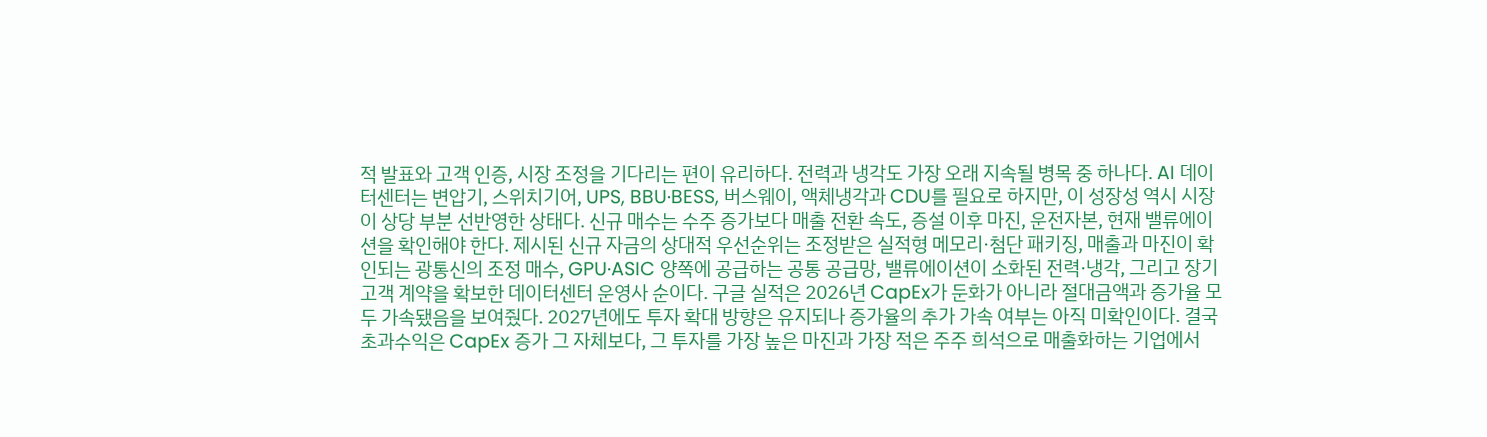적 발표와 고객 인증, 시장 조정을 기다리는 편이 유리하다. 전력과 냉각도 가장 오래 지속될 병목 중 하나다. AI 데이터센터는 변압기, 스위치기어, UPS, BBU·BESS, 버스웨이, 액체냉각과 CDU를 필요로 하지만, 이 성장성 역시 시장이 상당 부분 선반영한 상태다. 신규 매수는 수주 증가보다 매출 전환 속도, 증설 이후 마진, 운전자본, 현재 밸류에이션을 확인해야 한다. 제시된 신규 자금의 상대적 우선순위는 조정받은 실적형 메모리·첨단 패키징, 매출과 마진이 확인되는 광통신의 조정 매수, GPU·ASIC 양쪽에 공급하는 공통 공급망, 밸류에이션이 소화된 전력·냉각, 그리고 장기 고객 계약을 확보한 데이터센터 운영사 순이다. 구글 실적은 2026년 CapEx가 둔화가 아니라 절대금액과 증가율 모두 가속됐음을 보여줬다. 2027년에도 투자 확대 방향은 유지되나 증가율의 추가 가속 여부는 아직 미확인이다. 결국 초과수익은 CapEx 증가 그 자체보다, 그 투자를 가장 높은 마진과 가장 적은 주주 희석으로 매출화하는 기업에서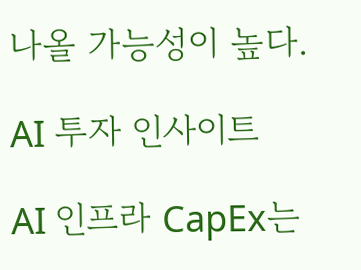나올 가능성이 높다.

AI 투자 인사이트

AI 인프라 CapEx는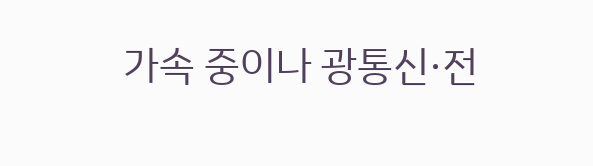가속 중이나 광통신·전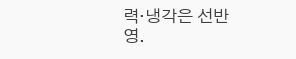력·냉각은 선반영.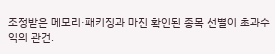조정받은 메모리·패키징과 마진 확인된 종목 선별이 초과수익의 관건.